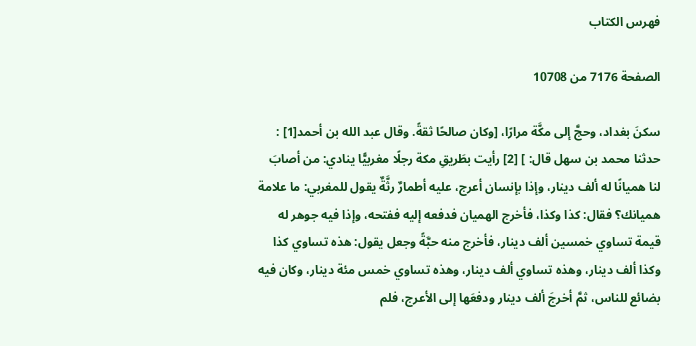فهرس الكتاب

الصفحة 7176 من 10708

سكنَ بغداد، وحجَّ إلى مكَّة مرارًا، [وكان صالحًا ثقةً. وقال عبد الله بن أحمد[1] : حدثنا محمد بن سهل قال: ] [2] رأيت بطَريقِ مكة رجلًا مغربيًّا ينادي: من أصابَ لنا هميانًا له ألف دينار، وإذا بإنسان أعرج، عليه أطمارٌ رثَّةٌ يقول للمغربي: ما علامة هميانك؟ فقال: كذا وكذا، فأخرج الهميان فدفعه إليه ففتحه، وإذا فيه جوهر له قيمة تساوي خمسين ألف دينار، فأخرج منه حبَّةً وجعل يقول: هذه تساوي كذا وكذا ألف دينار، وهذه تساوي ألف دينار، وهذه تساوي خمس مئة دينار، وكان فيه بضائع للناس، ثمَّ أخرجَ ألف دينار ودفعَها إلى الأعرج، فلم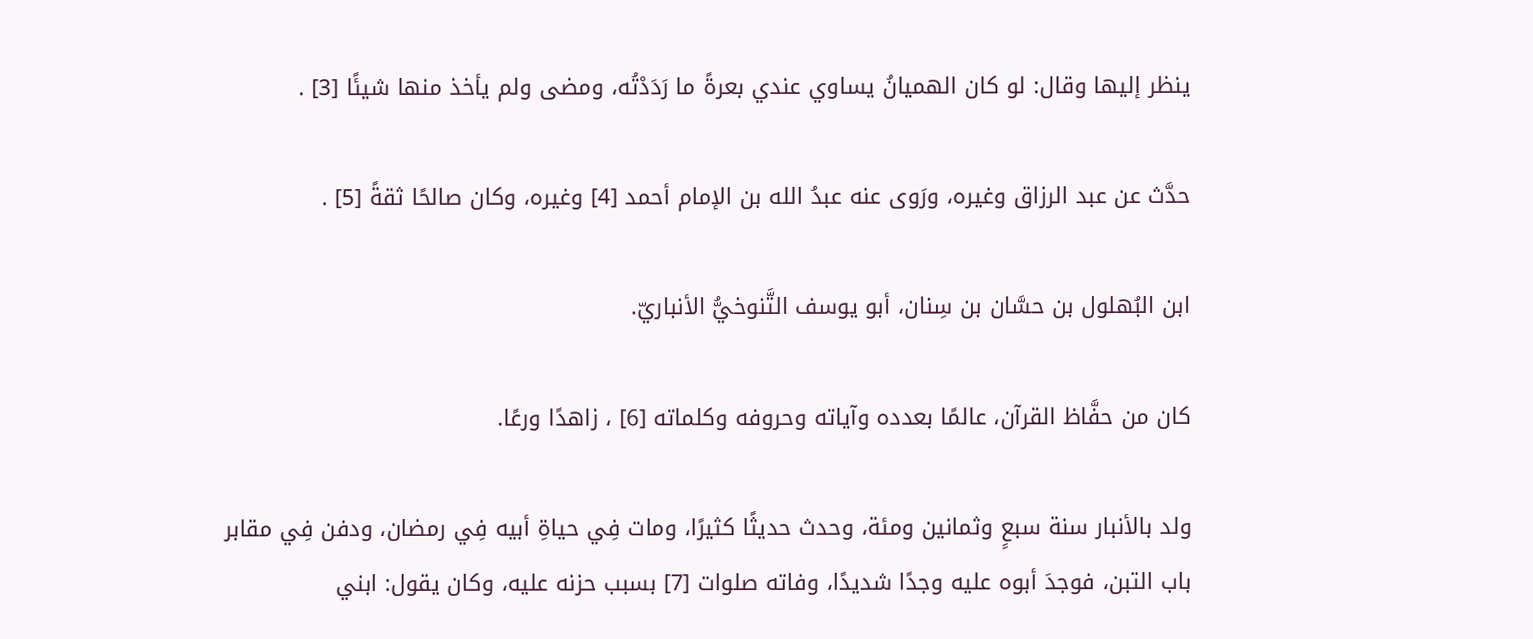ينظر إليها وقال: لو كان الهميانُ يساوي عندي بعرةً ما رَدَدْتُه، ومضى ولم يأخذ منها شيئًا [3] .

حدَّث عن عبد الرزاق وغيره، ورَوى عنه عبدُ الله بن الإمام أحمد [4] وغيره، وكان صالحًا ثقةً [5] .

ابن البُهلول بن حسَّان بن سِنان، أبو يوسف التَّنوخيُّ الأنباريّ.

كان من حفَّاظ القرآن، عالمًا بعدده وآياته وحروفه وكلماته [6] ، زاهدًا ورعًا.

ولد بالأنبار سنة سبعٍ وثمانين ومئة، وحدث حديثًا كثيرًا، ومات فِي حياةِ أبيه فِي رمضان، ودفن فِي مقابر باب التبن، فوجدَ أبوه عليه وجدًا شديدًا، وفاته صلوات [7] بسبب حزنه عليه، وكان يقول: ابني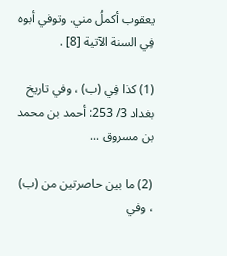يعقوب أكملُ مني. وتوفي أبوه فِي السنة الآتية [8] .

(1) كذا فِي (ب) ، وفي تاريخ بغداد 3/ 253: أحمد بن محمد بن مسروق ...

(2) ما بين حاصرتين من (ب) ، وفي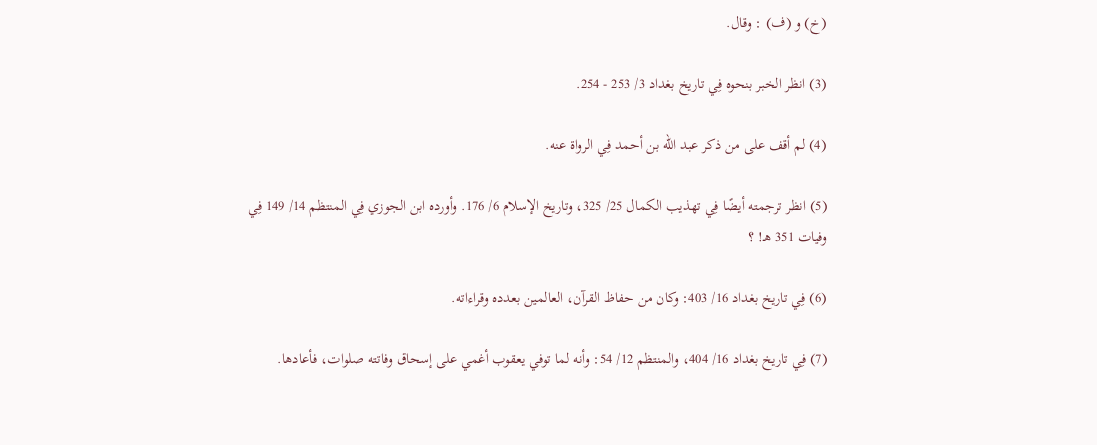(خ) و (ف) : وقال.

(3) انظر الخبر بنحوه فِي تاريخ بغداد 3/ 253 - 254.

(4) لم أقف على من ذكر عبد الله بن أحمد فِي الرواة عنه.

(5) انظر ترجمته أيضًا فِي تهذيب الكمال 25/ 325، وتاريخ الإسلام 6/ 176. وأورده ابن الجوزي فِي المنتظم 14/ 149 فِي وفيات 351 هـ! ؟

(6) فِي تاريخ بغداد 16/ 403: وكان من حفاظ القرآن، العالمين بعدده وقراءاته.

(7) فِي تاريخ بغداد 16/ 404، والمنتظم 12/ 54: وأنه لما توفي يعقوب أغمي على إسحاق وفاتته صلوات، فأعادها.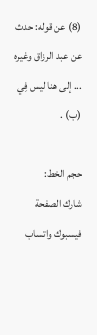(8) عن قوله: حدث عن عبد الرزاق وغيره ... إلى هنا ليس فِي (ب) .

حجم الخط:
شارك الصفحة
فيسبوك واتساب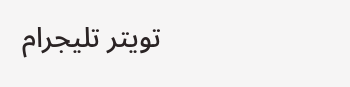تويتر تليجرام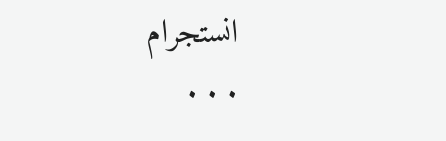انستجرام
. . .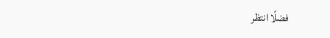فضلًا انتظر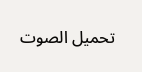تحميل الصوت